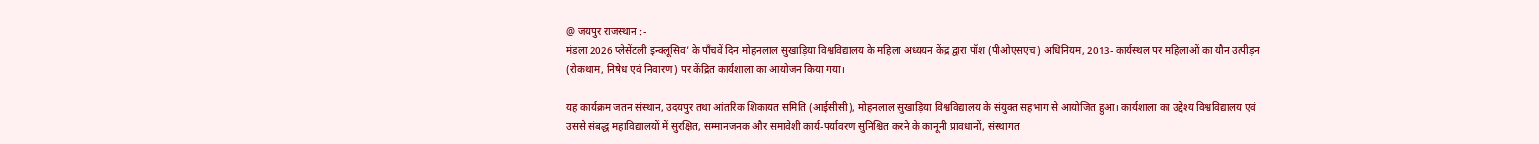@ जयपुर राजस्थान :-
मंडला 2026 प्लेसेंटली इन्क्लूसिव’ के पाँचवें दिन मोहनलाल सुखाड़िया विश्वविद्यालय के महिला अध्ययन केंद्र द्वारा पॉश (पीओएसएच) अधिनियम, 2013- कार्यस्थल पर महिलाओं का यौन उत्पीड़न (रोकथाम, निषेध एवं निवारण) पर केंद्रित कार्यशाला का आयोजन किया गया।

यह कार्यक्रम जतन संस्थान, उदयपुर तथा आंतरिक शिकायत समिति (आईसीसी), मोहनलाल सुखाड़िया विश्वविद्यालय के संयुक्त सहभाग से आयोजित हुआ। कार्यशाला का उद्देश्य विश्वविद्यालय एवं उससे संबद्ध महाविद्यालयों में सुरक्षित, सम्मानजनक और समावेशी कार्य-पर्यावरण सुनिश्चित करने के कानूनी प्रावधानों, संस्थागत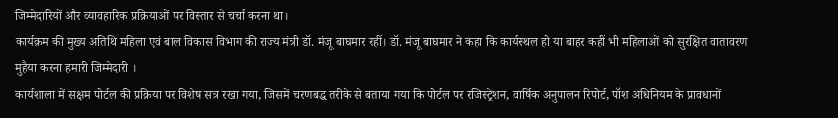जिम्मेदारियों और व्यावहारिक प्रक्रियाओं पर विस्तार से चर्चा करना था।
कार्यक्रम की मुख्य अतिथि महिला एवं बाल विकास विभाग की राज्य मंत्री डॉ. मंजू बाघमार रहीं। डॉ. मंजू बाघमार ने कहा कि कार्यस्थल हो या बाहर कहीं भी महिलाओं को सुरक्षित वातावरण मुहैया करना हमारी जिम्मेदारी ।
कार्यशाला में सक्षम पोर्टल की प्रक्रिया पर विशेष सत्र रखा गया, जिसमें चरणबद्ध तरीके से बताया गया कि पोर्टल पर रजिस्ट्रेशन, वार्षिक अनुपालन रिपोर्ट, पॉश अधिनियम के प्रावधानों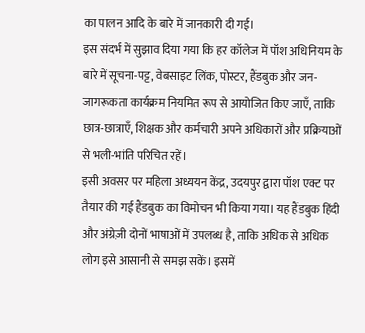का पालन आदि के बारे में जानकारी दी गई।
इस संदर्भ में सुझाव दिया गया कि हर कॉलेज में पॉश अधिनियम के बारे में सूचना-पट्ट, वेबसाइट लिंक, पोस्टर, हैंडबुक और जन-जागरूकता कार्यक्रम नियमित रूप से आयोजित किए जाएँ, ताकि छात्र-छात्राएँ, शिक्षक और कर्मचारी अपने अधिकारों और प्रक्रियाओं से भली-भांति परिचित रहें।
इसी अवसर पर महिला अध्ययन केंद्र, उदयपुर द्वारा पॉश एक्ट पर तैयार की गई हैंडबुक का विमोचन भी किया गया। यह हैंडबुक हिंदी और अंग्रेज़ी दोनों भाषाओं में उपलब्ध है, ताकि अधिक से अधिक लोग इसे आसानी से समझ सकें। इसमें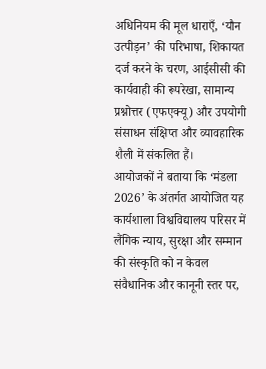अधिनियम की मूल धाराएँ, ‘यौन उत्पीड़न’ की परिभाषा, शिकायत दर्ज करने के चरण, आईसीसी की कार्यवाही की रूपरेखा, सामान्य प्रश्नोत्तर (एफएक्यू) और उपयोगी संसाधन संक्षिप्त और व्यावहारिक शैली में संकलित हैं।
आयोजकों ने बताया कि ‘मंडला 2026’ के अंतर्गत आयोजित यह कार्यशाला विश्वविद्यालय परिसर में लैंगिक न्याय, सुरक्षा और सम्मान की संस्कृति को न केवल संवैधानिक और कानूनी स्तर पर,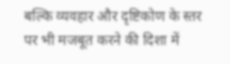बल्कि व्यवहार और दृष्टिकोण के स्तर पर भी मजबूत करने की दिशा में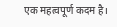एक महत्वपूर्ण कदम है।